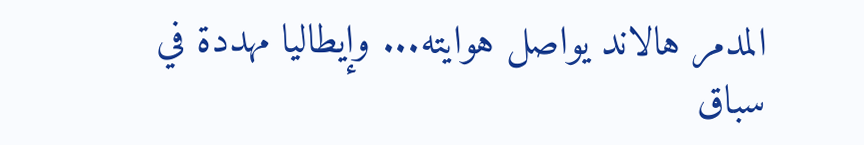المدمر هالاند يواصل هوايته... وإيطاليا مهددة في سباق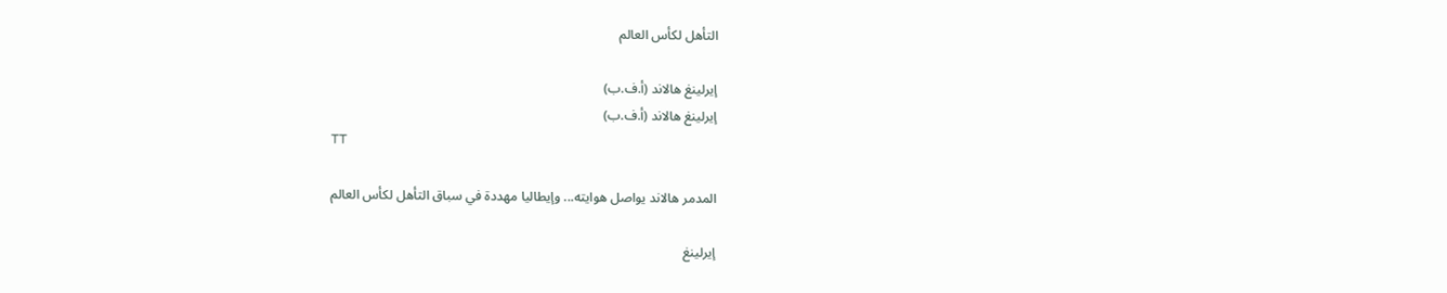التأهل لكأس العالم

إيرلينغ هالاند (أ.ف.ب)
إيرلينغ هالاند (أ.ف.ب)
TT

المدمر هالاند يواصل هوايته... وإيطاليا مهددة في سباق التأهل لكأس العالم

إيرلينغ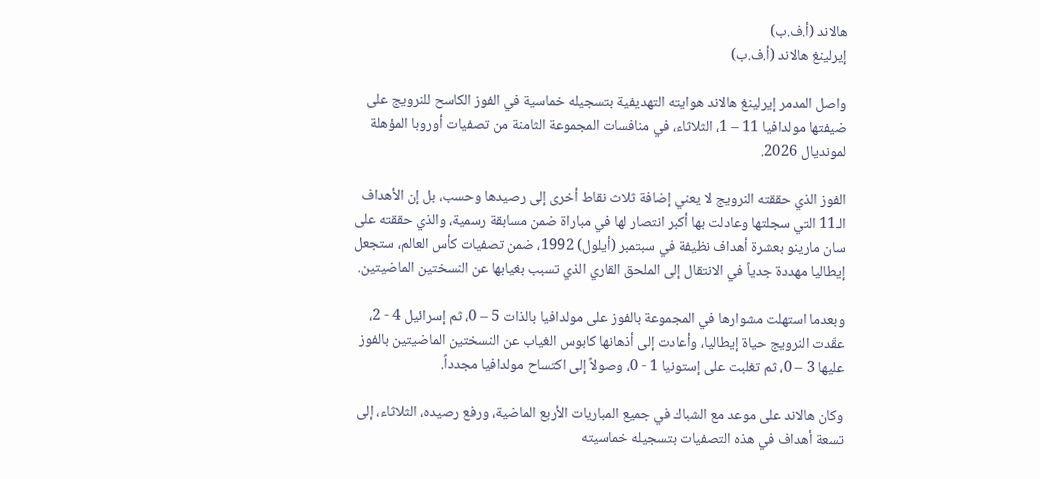هالاند (أ.ف.ب)
إيرلينغ هالاند (أ.ف.ب)

واصل المدمر إيرلينغ هالاند هوايته التهديفية بتسجيله خماسية في الفوز الكاسح للنرويج على ضيفتها مولدافيا 11 – 1، الثلاثاء، في منافسات المجموعة الثامنة من تصفيات أوروبا المؤهلة لمونديال 2026.

الفوز الذي حققته النرويج لا يعني إضافة ثلاث نقاط أخرى إلى رصيدها وحسب، بل إن الأهداف الـ11 التي سجلتها وعادلت بها أكبر انتصار لها في مباراة ضمن مسابقة رسمية، والذي حققته على سان مارينو بعشرة أهداف نظيفة في سبتمبر (أيلول) 1992، ضمن تصفيات كأس العالم، ستجعل إيطاليا مهددة جدياً في الانتقال إلى الملحق القاري الذي تسبب بغيابها عن النسختين الماضيتين.

وبعدما استهلت مشوارها في المجموعة بالفوز على مولدافيا بالذات 5 – 0، ثم إسرائيل 4 - 2، عقّدت النرويج حياة إيطاليا، وأعادت إلى أذهانها كابوس الغياب عن النسختين الماضيتين بالفوز عليها 3 – 0، ثم تغلبت على إستونيا 1 - 0، وصولاً إلى اكتساح مولدافيا مجدداً.

وكان هالاند على موعد مع الشباك في جميع المباريات الأربع الماضية، ورفع رصيده، الثلاثاء، إلى تسعة أهداف في هذه التصفيات بتسجيله خماسيته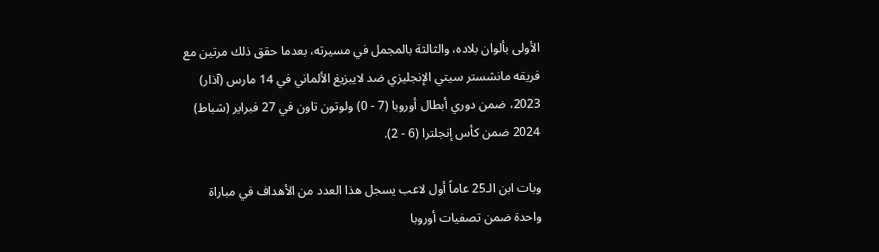الأولى بألوان بلاده، والثالثة بالمجمل في مسيرته، بعدما حقق ذلك مرتين مع فريقه مانشستر سيتي الإنجليزي ضد لايبزيغ الألماني في 14 مارس (آذار) 2023، ضمن دوري أبطال أوروبا (7 - 0) ولوتون تاون في 27 فبراير (شباط) 2024 ضمن كأس إنجلترا (6 - 2).

وبات ابن الـ25 عاماً أول لاعب يسجل هذا العدد من الأهداف في مباراة واحدة ضمن تصفيات أوروبا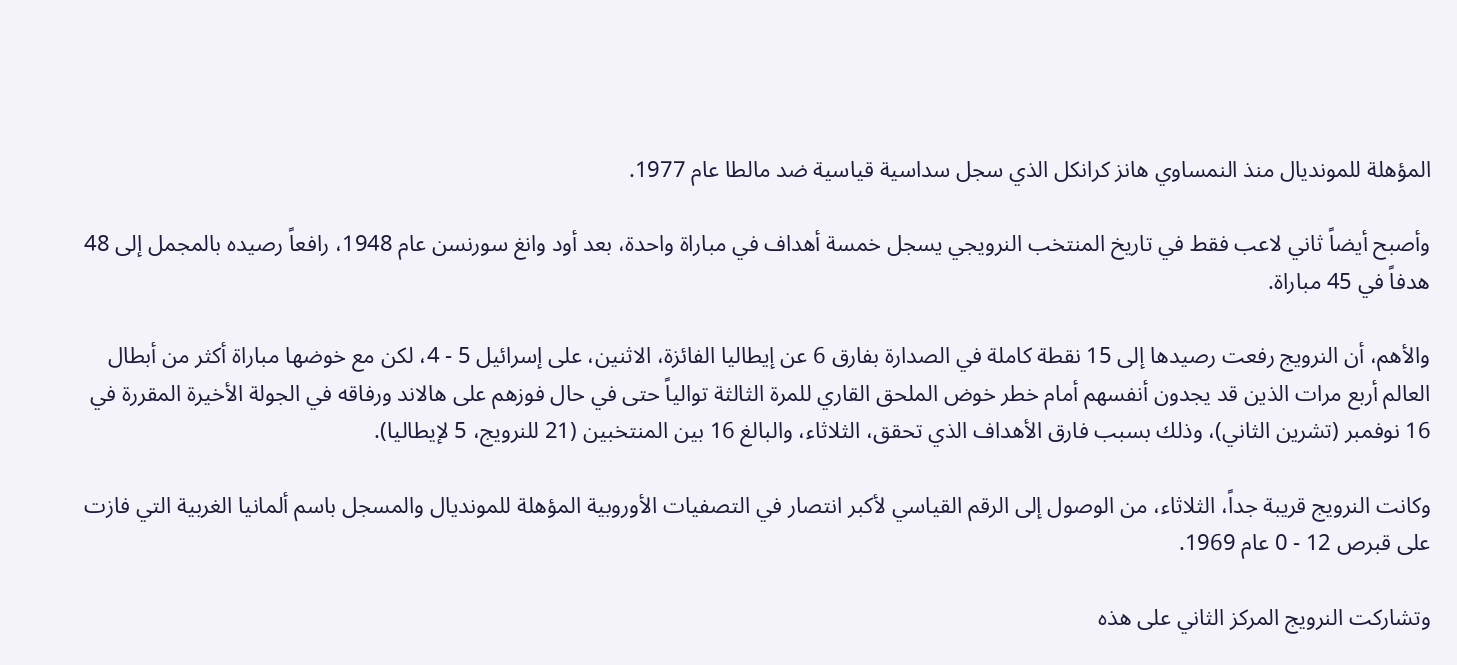المؤهلة للمونديال منذ النمساوي هانز كرانكل الذي سجل سداسية قياسية ضد مالطا عام 1977.

وأصبح أيضاً ثاني لاعب فقط في تاريخ المنتخب النرويجي يسجل خمسة أهداف في مباراة واحدة، بعد أود وانغ سورنسن عام 1948، رافعاً رصيده بالمجمل إلى 48 هدفاً في 45 مباراة.

والأهم، أن النرويج رفعت رصيدها إلى 15 نقطة كاملة في الصدارة بفارق 6 عن إيطاليا الفائزة، الاثنين، على إسرائيل 5 - 4، لكن مع خوضها مباراة أكثر من أبطال العالم أربع مرات الذين قد يجدون أنفسهم أمام خطر خوض الملحق القاري للمرة الثالثة توالياً حتى في حال فوزهم على هالاند ورفاقه في الجولة الأخيرة المقررة في 16 نوفمبر (تشرين الثاني)، وذلك بسبب فارق الأهداف الذي تحقق، الثلاثاء، والبالغ 16 بين المنتخبين (21 للنرويج، 5 لإيطاليا).

وكانت النرويج قريبة جداً، الثلاثاء، من الوصول إلى الرقم القياسي لأكبر انتصار في التصفيات الأوروبية المؤهلة للمونديال والمسجل باسم ألمانيا الغربية التي فازت على قبرص 12 - 0 عام 1969.

وتشاركت النرويج المركز الثاني على هذه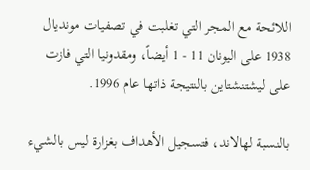اللائحة مع المجر التي تغلبت في تصفيات مونديال 1938 على اليونان 11 - 1 أيضاً، ومقدونيا التي فازت على ليشتنشتاين بالنتيجة ذاتها عام 1996.

بالنسبة لهالاند، فتسجيل الأهداف بغزارة ليس بالشيء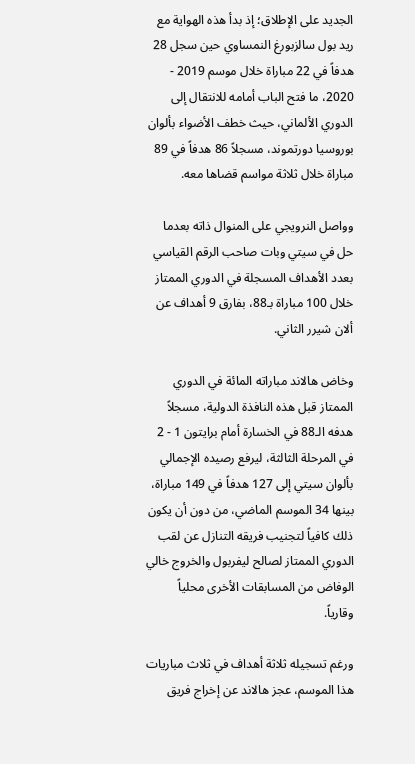الجديد على الإطلاق؛ إذ بدأ هذه الهواية مع ريد بول سالزبورغ النمساوي حين سجل 28 هدفاً في 22 مباراة خلال موسم 2019 - 2020، ما فتح الباب أمامه للانتقال إلى الدوري الألماني، حيث خطف الأضواء بألوان بوروسيا دورتموند، مسجلاً 86 هدفاً في 89 مباراة خلال ثلاثة مواسم قضاها معه.

وواصل النرويجي على المنوال ذاته بعدما حل في سيتي وبات صاحب الرقم القياسي بعدد الأهداف المسجلة في الدوري الممتاز خلال 100 مباراة بـ88، بفارق 9 أهداف عن ألان شيرر الثاني.

وخاض هالاند مباراته المائة في الدوري الممتاز قبل هذه النافذة الدولية، مسجلاً هدفه الـ88 في الخسارة أمام برايتون 1 - 2 في المرحلة الثالثة، ليرفع رصيده الإجمالي بألوان سيتي إلى 127 هدفاً في 149 مباراة، بينها 34 الموسم الماضي، من دون أن يكون ذلك كافياً لتجنيب فريقه التنازل عن لقب الدوري الممتاز لصالح ليفربول والخروج خالي الوفاض من المسابقات الأخرى محلياً وقارياً.

ورغم تسجيله ثلاثة أهداف في ثلاث مباريات هذا الموسم، عجز هالاند عن إخراج فريق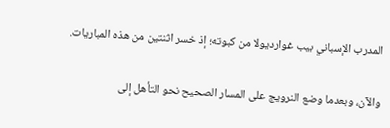المدرب الإسباني بيب غوارديولا من كبوته؛ إذ خسر اثنتين من هذه المباريات.

والآن، وبعدما وضع النرويج على المسار الصحيح نحو التأهل إلى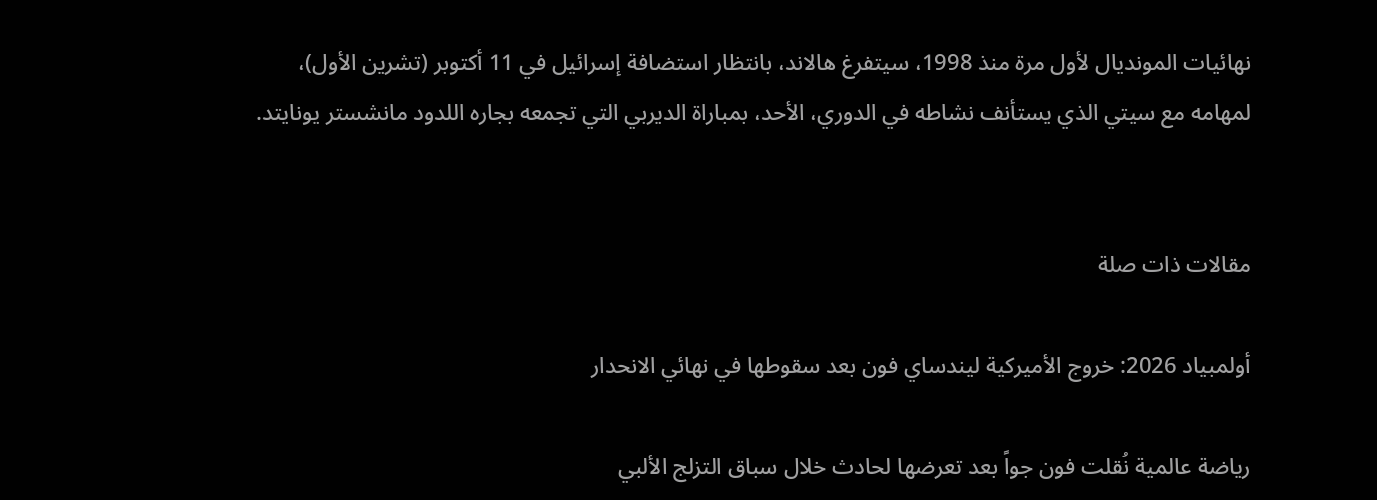نهائيات المونديال لأول مرة منذ 1998، سيتفرغ هالاند، بانتظار استضافة إسرائيل في 11 أكتوبر (تشرين الأول)، لمهامه مع سيتي الذي يستأنف نشاطه في الدوري، الأحد، بمباراة الديربي التي تجمعه بجاره اللدود مانشستر يونايتد.


مقالات ذات صلة

أولمبياد 2026: خروج الأميركية ليندساي فون بعد سقوطها في نهائي الانحدار

رياضة عالمية نُقلت فون جواً بعد تعرضها لحادث خلال سباق التزلج الألبي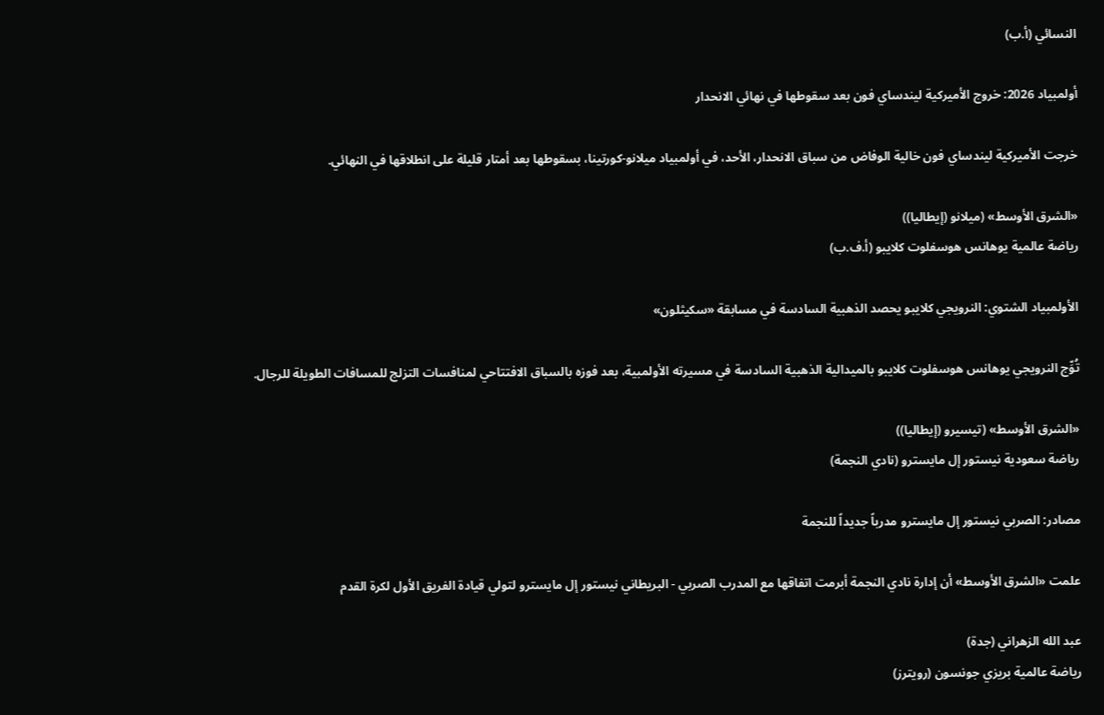النسائي (أ.ب)

أولمبياد 2026: خروج الأميركية ليندساي فون بعد سقوطها في نهائي الانحدار

خرجت الأميركية ليندساي فون خالية الوفاض من سباق الانحدار، الأحد، في أولمبياد ميلانو-كورتينا، بسقوطها بعد أمتار قليلة على انطلاقها في النهائي.

«الشرق الأوسط» (ميلانو (إيطاليا))
رياضة عالمية يوهانس هوسفلوت كلايبو (أ.ف.ب)

الأولمبياد الشتوي: النرويجي كلايبو يحصد الذهبية السادسة في مسابقة «سكيثلون»

تُوِّج النرويجي يوهانس هوسفلوت كلايبو بالميدالية الذهبية السادسة في مسيرته الأولمبية، بعد فوزه بالسباق الافتتاحي لمنافسات التزلج للمسافات الطويلة للرجال.

«الشرق الأوسط» (تيسيرو (إيطاليا))
رياضة سعودية نيستور إل مايسترو (نادي النجمة)

مصادر: الصربي نيستور إل مايسترو مدرباً جديداً للنجمة

علمت «الشرق الأوسط» أن إدارة نادي النجمة أبرمت اتفاقها مع المدرب الصربي - البريطاني نيستور إل مايسترو لتولي قيادة الفريق الأول لكرة القدم

عبد الله الزهراني (جدة)
رياضة عالمية بريزي جونسون (رويترز)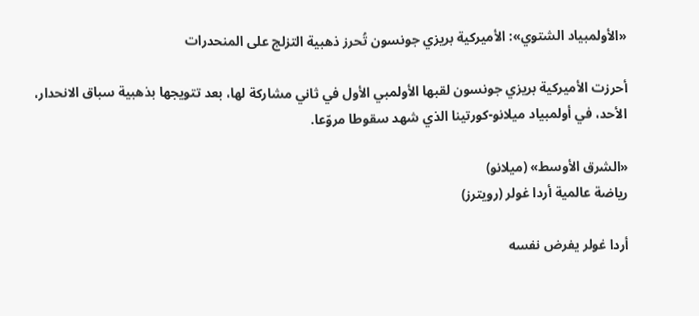«الأولمبياد الشتوي»: الأميركية بريزي جونسون تُحرز ذهبية التزلج على المنحدرات

أحرزت الأميركية بريزي جونسون لقبها الأولمبي الأول في ثاني مشاركة لها، بعد تتويجها بذهبية سباق الانحدار، الأحد، في أولمبياد ميلانو-كورتينا الذي شهد سقوطا مروّعا.

«الشرق الأوسط» (ميلانو)
رياضة عالمية أردا غولر (رويترز)

أردا غولر يفرض نفسه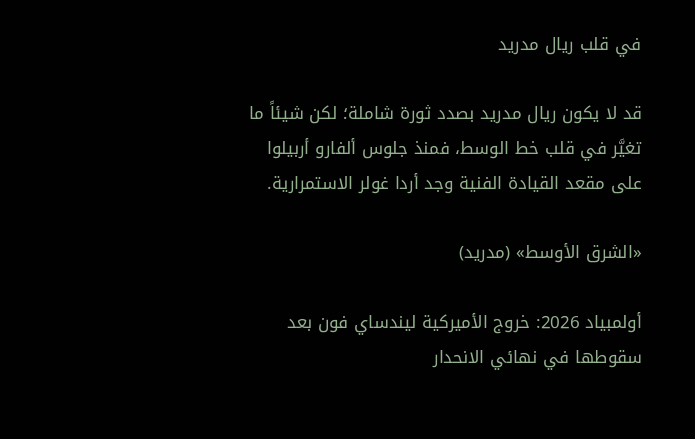في قلب ريال مدريد

قد لا يكون ريال مدريد بصدد ثورة شاملة؛ لكن شيئاً ما تغيَّر في قلب خط الوسط، فمنذ جلوس ألفارو أربيلوا على مقعد القيادة الفنية وجد أردا غولر الاستمرارية.

«الشرق الأوسط» (مدريد)

أولمبياد 2026: خروج الأميركية ليندساي فون بعد سقوطها في نهائي الانحدار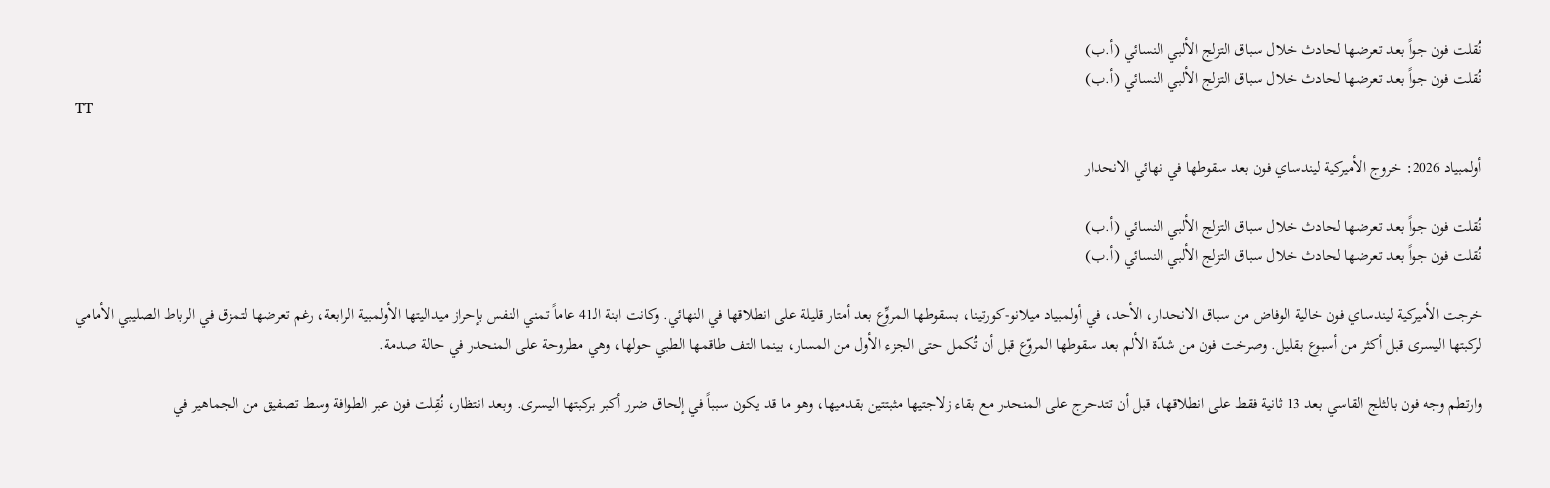نُقلت فون جواً بعد تعرضها لحادث خلال سباق التزلج الألبي النسائي (أ.ب)
نُقلت فون جواً بعد تعرضها لحادث خلال سباق التزلج الألبي النسائي (أ.ب)
TT

أولمبياد 2026: خروج الأميركية ليندساي فون بعد سقوطها في نهائي الانحدار

نُقلت فون جواً بعد تعرضها لحادث خلال سباق التزلج الألبي النسائي (أ.ب)
نُقلت فون جواً بعد تعرضها لحادث خلال سباق التزلج الألبي النسائي (أ.ب)

خرجت الأميركية ليندساي فون خالية الوفاض من سباق الانحدار، الأحد، في أولمبياد ميلانو-كورتينا، بسقوطها المروِّع بعد أمتار قليلة على انطلاقها في النهائي. وكانت ابنة الـ41 عاماً تمني النفس بإحراز ميداليتها الأولمبية الرابعة، رغم تعرضها لتمزق في الرباط الصليبي الأمامي لركبتها اليسرى قبل أكثر من أسبوع بقليل. وصرخت فون من شدّة الألم بعد سقوطها المروّع قبل أن تُكمل حتى الجزء الأول من المسار، بينما التف طاقمها الطبي حولها، وهي مطروحة على المنحدر في حالة صدمة.

وارتطم وجه فون بالثلج القاسي بعد 13 ثانية فقط على انطلاقها، قبل أن تتدحرج على المنحدر مع بقاء زلاجتيها مثبتتين بقدميها، وهو ما قد يكون سبباً في إلحاق ضرر أكبر بركبتها اليسرى. وبعد انتظار، نُقِلت فون عبر الطوافة وسط تصفيق من الجماهير في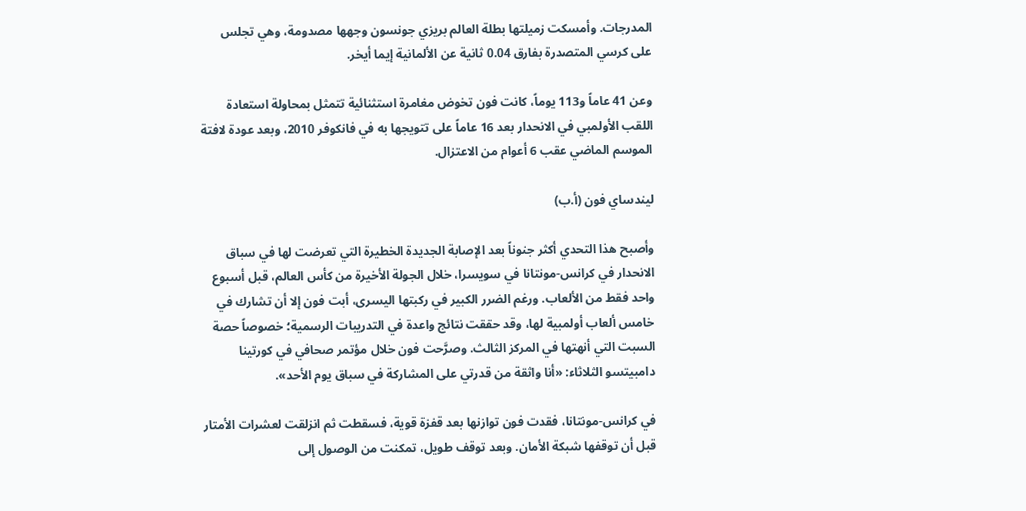المدرجات. وأمسكت زميلتها بطلة العالم بريزي جونسون وجهها مصدومة، وهي تجلس على كرسي المتصدرة بفارق 0.04 ثانية عن الألمانية إيما أيخر.

وعن 41 عاماً و113 يوماً، كانت فون تخوض مغامرة استثنائية تتمثل بمحاولة استعادة اللقب الأولمبي في الانحدار بعد 16 عاماً على تتويجها به في فانكوفر 2010، وبعد عودة لافتة الموسم الماضي عقب 6 أعوام من الاعتزال.

ليندساي فون (أ.ب)

وأصبح هذا التحدي أكثر جنوناً بعد الإصابة الجديدة الخطيرة التي تعرضت لها في سباق الانحدار في كرانس-مونتانا في سويسرا، خلال الجولة الأخيرة من كأس العالم، قبل أسبوع واحد فقط من الألعاب. ورغم الضرر الكبير في ركبتها اليسرى، أبت فون إلا أن تشارك في خامس ألعاب أولمبية لها، وقد حققت نتائج واعدة في التدريبات الرسمية؛ خصوصاً حصة السبت التي أنهتها في المركز الثالث. وصرَّحت فون خلال مؤتمر صحافي في كورتينا دامبيتسو الثلاثاء: «أنا واثقة من قدرتي على المشاركة في سباق يوم الأحد».

في كرانس-مونتانا، فقدت فون توازنها بعد قفزة قوية، فسقطت ثم انزلقت لعشرات الأمتار قبل أن توقفها شبكة الأمان. وبعد توقف طويل، تمكنت من الوصول إلى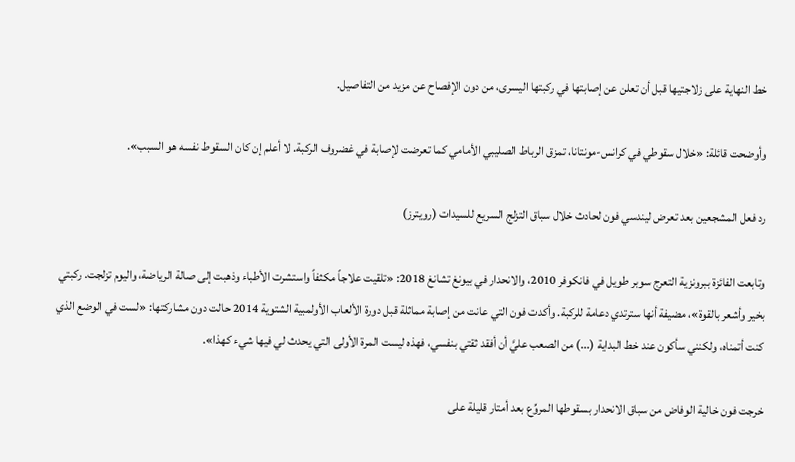خط النهاية على زلاجتيها قبل أن تعلن عن إصابتها في ركبتها اليسرى، من دون الإفصاح عن مزيد من التفاصيل.

وأوضحت قائلة: «خلال سقوطي في كرانس-مونتانا، تمزق الرباط الصليبي الأمامي كما تعرضت لإصابة في غضروف الركبة. لا أعلم إن كان السقوط نفسه هو السبب».

رد فعل المشجعين بعد تعرض ليندسي فون لحادث خلال سباق التزلج السريع للسيدات (رويترز)

وتابعت الفائزة ببرونزية التعرج سوبر طويل في فانكوفر 2010، والانحدار في بيونغ تشانغ 2018: «تلقيت علاجاً مكثفاً واستشرت الأطباء وذهبت إلى صالة الرياضة، واليوم تزلجت. ركبتي بخير وأشعر بالقوة»، مضيفة أنها سترتدي دعامة للركبة. وأكدت فون التي عانت من إصابة مماثلة قبل دورة الألعاب الأولمبية الشتوية 2014 حالت دون مشاركتها: «لست في الوضع الذي كنت أتمناه، ولكنني سأكون عند خط البداية (...) من الصعب عليَّ أن أفقد ثقتي بنفسي، فهذه ليست المرة الأولى التي يحدث لي فيها شيء كهذا».

خرجت فون خالية الوفاض من سباق الانحدار بسقوطها المروِّع بعد أمتار قليلة على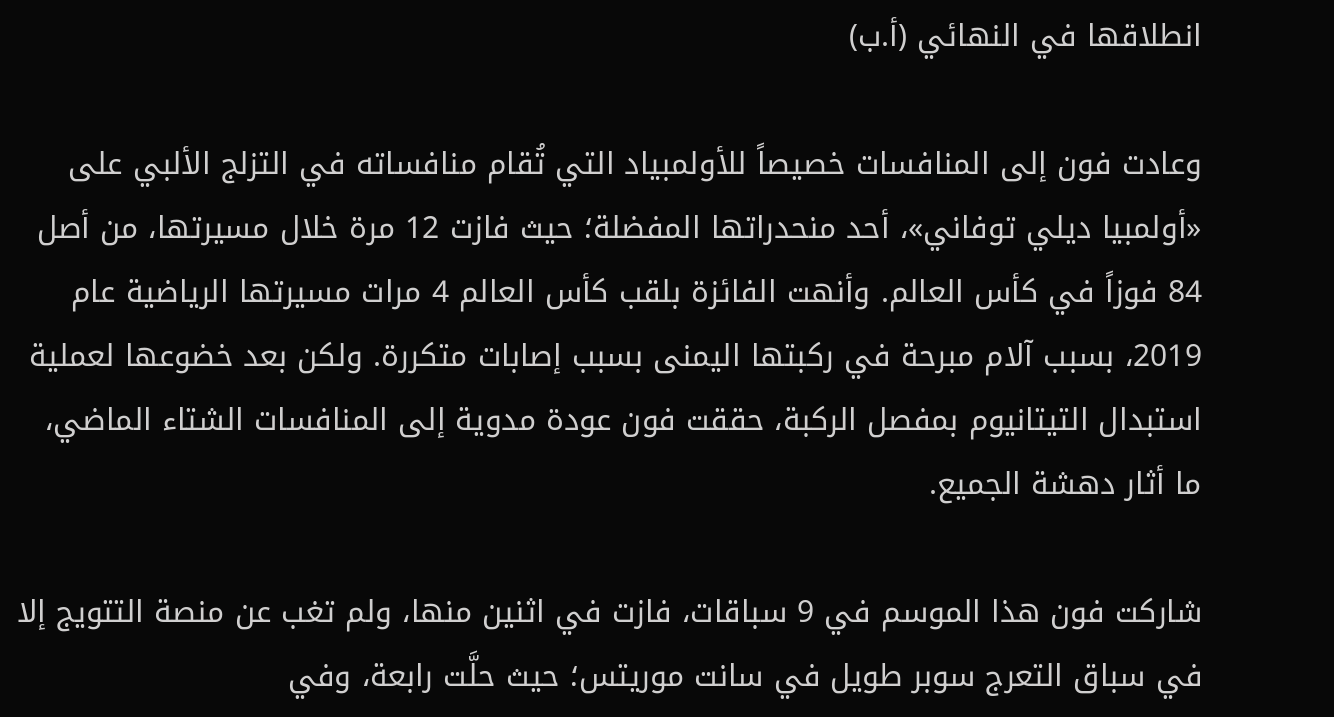انطلاقها في النهائي (أ.ب)

وعادت فون إلى المنافسات خصيصاً للأولمبياد التي تُقام منافساته في التزلج الألبي على «أولمبيا ديلي توفاني»، أحد منحدراتها المفضلة؛ حيث فازت 12 مرة خلال مسيرتها، من أصل 84 فوزاً في كأس العالم. وأنهت الفائزة بلقب كأس العالم 4 مرات مسيرتها الرياضية عام 2019، بسبب آلام مبرحة في ركبتها اليمنى بسبب إصابات متكررة. ولكن بعد خضوعها لعملية استبدال التيتانيوم بمفصل الركبة، حققت فون عودة مدوية إلى المنافسات الشتاء الماضي، ما أثار دهشة الجميع.

شاركت فون هذا الموسم في 9 سباقات، فازت في اثنين منها، ولم تغب عن منصة التتويج إلا في سباق التعرج سوبر طويل في سانت موريتس؛ حيث حلَّت رابعة، وفي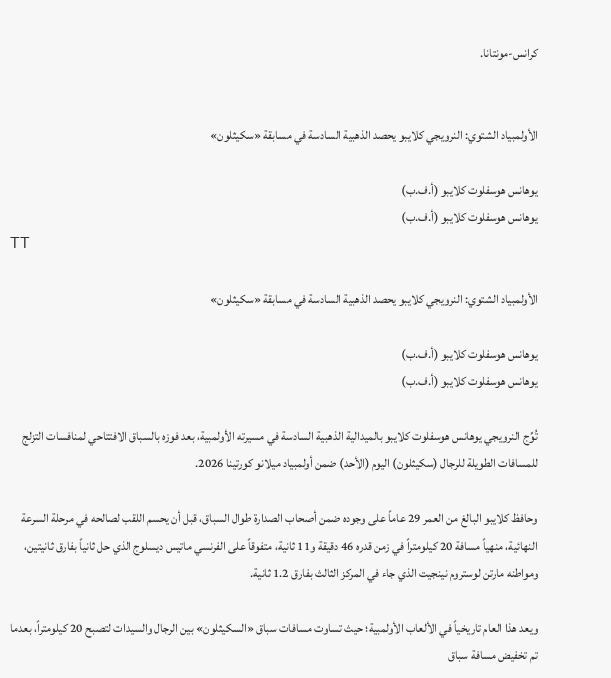كرانس-مونتانا.


الأولمبياد الشتوي: النرويجي كلايبو يحصد الذهبية السادسة في مسابقة «سكيثلون»

يوهانس هوسفلوت كلايبو (أ.ف.ب)
يوهانس هوسفلوت كلايبو (أ.ف.ب)
TT

الأولمبياد الشتوي: النرويجي كلايبو يحصد الذهبية السادسة في مسابقة «سكيثلون»

يوهانس هوسفلوت كلايبو (أ.ف.ب)
يوهانس هوسفلوت كلايبو (أ.ف.ب)

تُوِّج النرويجي يوهانس هوسفلوت كلايبو بالميدالية الذهبية السادسة في مسيرته الأولمبية، بعد فوزه بالسباق الافتتاحي لمنافسات التزلج للمسافات الطويلة للرجال (سكيثلون) اليوم (الأحد) ضمن أولمبياد ميلانو كورتينا 2026.

وحافظ كلايبو البالغ من العمر 29 عاماً على وجوده ضمن أصحاب الصدارة طوال السباق، قبل أن يحسم اللقب لصالحه في مرحلة السرعة النهائية، منهياً مسافة 20 كيلومتراً في زمن قدره 46 دقيقة و11 ثانية، متفوقاً على الفرنسي ماتيس ديسلوج الذي حل ثانياً بفارق ثانيتين، ومواطنه مارتن لوستروم نينجيت الذي جاء في المركز الثالث بفارق 1.2 ثانية.

ويعد هذا العام تاريخياً في الألعاب الأولمبية؛ حيث تساوت مسافات سباق «السكيثلون» بين الرجال والسيدات لتصبح 20 كيلومتراً، بعدما تم تخفيض مسافة سباق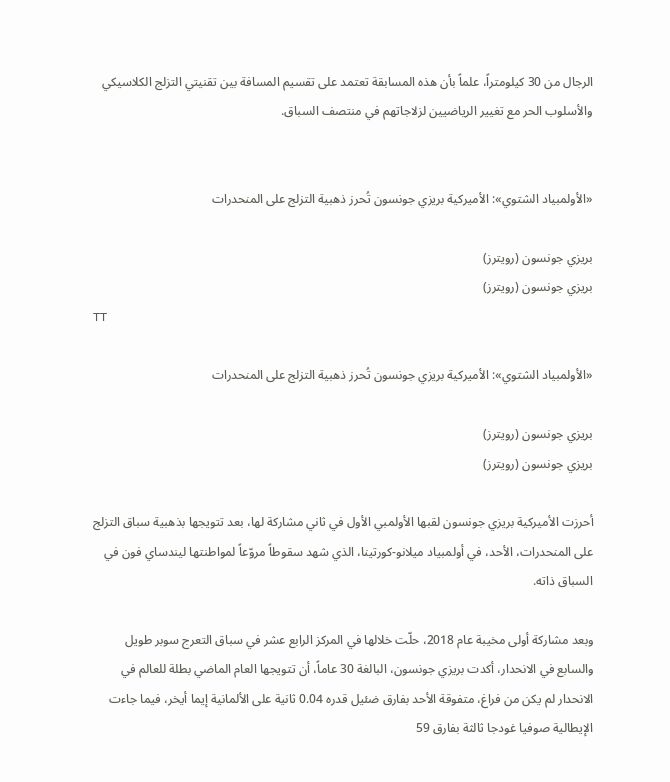الرجال من 30 كيلومتراً، علماً بأن هذه المسابقة تعتمد على تقسيم المسافة بين تقنيتي التزلج الكلاسيكي والأسلوب الحر مع تغيير الرياضيين لزلاجاتهم في منتصف السباق.


«الأولمبياد الشتوي»: الأميركية بريزي جونسون تُحرز ذهبية التزلج على المنحدرات

بريزي جونسون (رويترز)
بريزي جونسون (رويترز)
TT

«الأولمبياد الشتوي»: الأميركية بريزي جونسون تُحرز ذهبية التزلج على المنحدرات

بريزي جونسون (رويترز)
بريزي جونسون (رويترز)

أحرزت الأميركية بريزي جونسون لقبها الأولمبي الأول في ثاني مشاركة لها، بعد تتويجها بذهبية سباق التزلج على المنحدرات، الأحد، في أولمبياد ميلانو-كورتينا، الذي شهد سقوطاً مروّعاً لمواطنتها ليندساي فون في السباق ذاته.

وبعد مشاركة أولى مخيبة عام 2018، حلّت خلالها في المركز الرابع عشر في سباق التعرج سوبر طويل والسابع في الانحدار، أكدت بريزي جونسون، البالغة 30 عاماً، أن تتويجها العام الماضي بطلة للعالم في الانحدار لم يكن من فراغ، متفوقة الأحد بفارق ضئيل قدره 0.04 ثانية على الألمانية إيما أيخر، فيما جاءت الإيطالية صوفيا غودجا ثالثة بفارق 59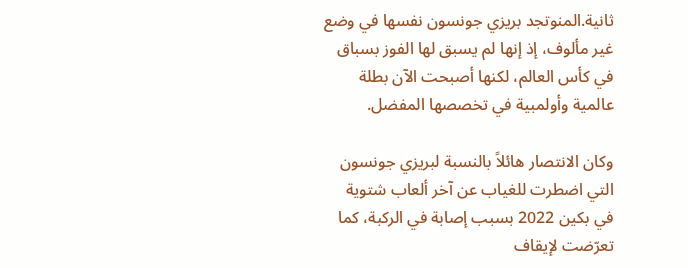ثانية.المنوتجد بريزي جونسون نفسها في وضع غير مألوف، إذ إنها لم يسبق لها الفوز بسباق في كأس العالم، لكنها أصبحت الآن بطلة عالمية وأولمبية في تخصصها المفضل.

وكان الانتصار هائلاً بالنسبة لبريزي جونسون التي اضطرت للغياب عن آخر ألعاب شتوية في بكين 2022 بسبب إصابة في الركبة، كما تعرّضت لإيقاف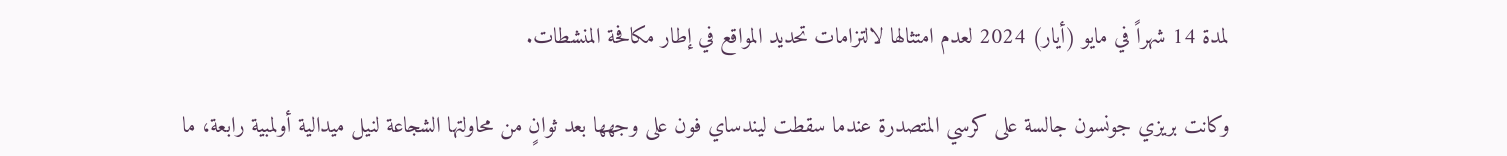لمدة 14 شهراً في مايو (أيار) 2024 لعدم امتثالها لالتزامات تحديد المواقع في إطار مكافحة المنشطات.

وكانت بريزي جونسون جالسة على كرسي المتصدرة عندما سقطت ليندساي فون على وجهها بعد ثوانٍ من محاولتها الشجاعة لنيل ميدالية أولمبية رابعة، ما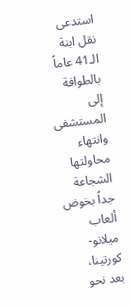استدعى نقل ابنة الـ41 عاماً بالطوافة إلى المستشفى وانتهاء محاولتها الشجاعة جداً بخوض ألعاب ميلانو-كورتينا، بعد نحو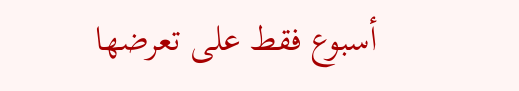أسبوع فقط على تعرضها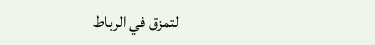لتمزق في الرباط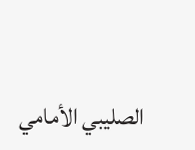الصليبي الأمامي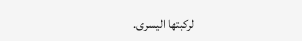لركبتها اليسرى.